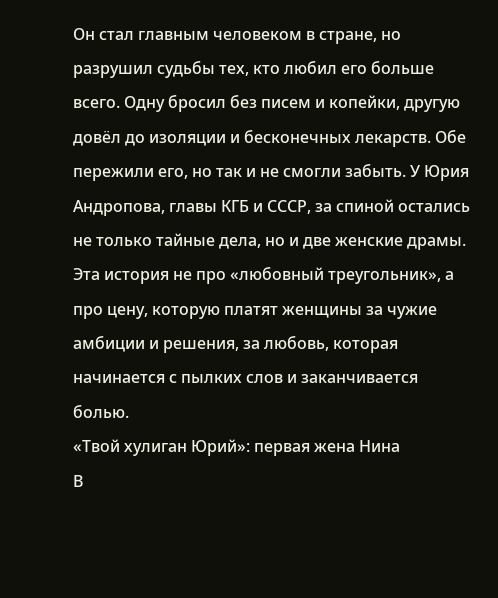Он стал главным человеком в стране, но разрушил судьбы тех, кто любил его больше всего. Одну бросил без писем и копейки, другую довёл до изоляции и бесконечных лекарств. Обе пережили его, но так и не смогли забыть. У Юрия Андропова, главы КГБ и СССР, за спиной остались не только тайные дела, но и две женские драмы. Эта история не про «любовный треугольник», а про цену, которую платят женщины за чужие амбиции и решения, за любовь, которая начинается с пылких слов и заканчивается болью.
«Твой хулиган Юрий»: первая жена Нина
В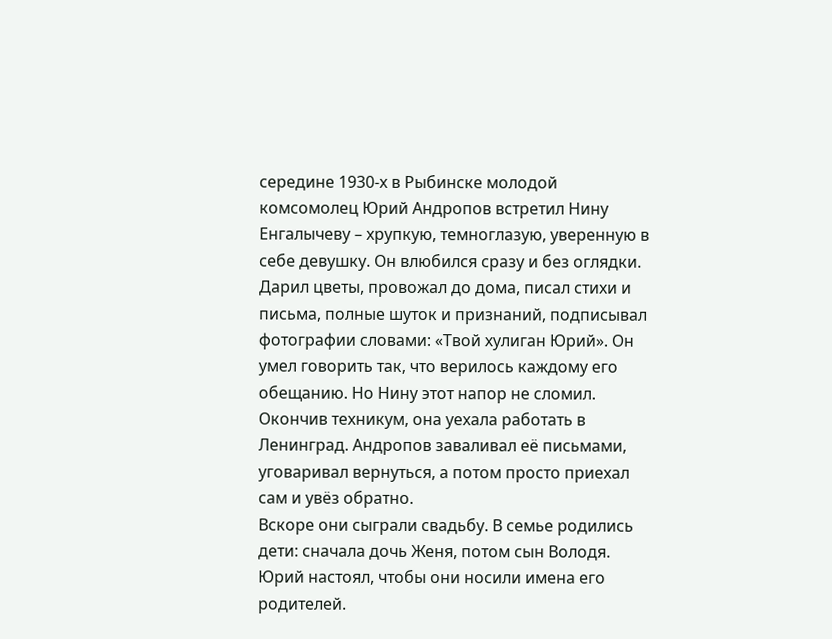середине 1930-х в Рыбинске молодой комсомолец Юрий Андропов встретил Нину Енгалычеву – хрупкую, темноглазую, уверенную в себе девушку. Он влюбился сразу и без оглядки. Дарил цветы, провожал до дома, писал стихи и письма, полные шуток и признаний, подписывал фотографии словами: «Твой хулиган Юрий». Он умел говорить так, что верилось каждому его обещанию. Но Нину этот напор не сломил. Окончив техникум, она уехала работать в Ленинград. Андропов заваливал её письмами, уговаривал вернуться, а потом просто приехал сам и увёз обратно.
Вскоре они сыграли свадьбу. В семье родились дети: сначала дочь Женя, потом сын Володя. Юрий настоял, чтобы они носили имена его родителей.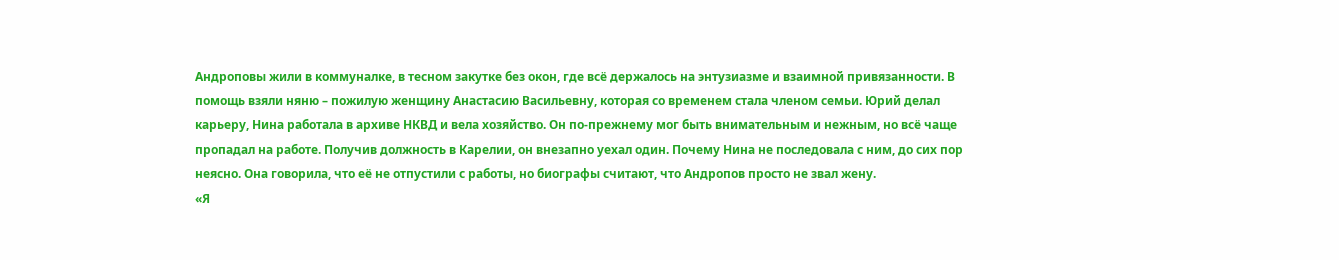Андроповы жили в коммуналке, в тесном закутке без окон, где всё держалось на энтузиазме и взаимной привязанности. В помощь взяли няню – пожилую женщину Анастасию Васильевну, которая со временем стала членом семьи. Юрий делал карьеру, Нина работала в архиве НКВД и вела хозяйство. Он по-прежнему мог быть внимательным и нежным, но всё чаще пропадал на работе. Получив должность в Карелии, он внезапно уехал один. Почему Нина не последовала с ним, до сих пор неясно. Она говорила, что её не отпустили с работы, но биографы считают, что Андропов просто не звал жену.
«Я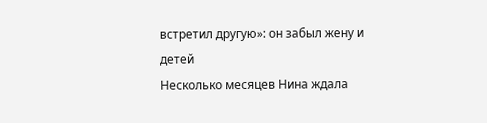встретил другую»: он забыл жену и детей
Несколько месяцев Нина ждала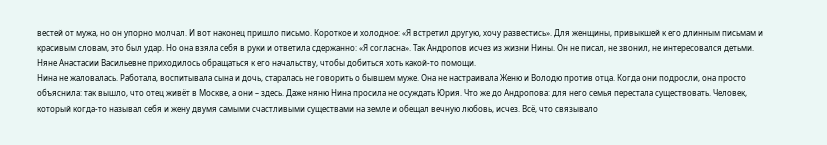вестей от мужа, но он упорно молчал. И вот наконец пришло письмо. Короткое и холодное: «Я встретил другую, хочу развестись». Для женщины, привыкшей к его длинным письмам и красивым словам, это был удар. Но она взяла себя в руки и ответила сдержанно: «Я согласна». Так Андропов исчез из жизни Нины. Он не писал, не звонил, не интересовался детьми. Няне Анастасии Васильевне приходилось обращаться к его начальству, чтобы добиться хоть какой-то помощи.
Нина не жаловалась. Работала, воспитывала сына и дочь, старалась не говорить о бывшем муже. Она не настраивала Женю и Володю против отца. Когда они подросли, она просто объяснила: так вышло, что отец живёт в Москве, а они – здесь. Даже няню Нина просила не осуждать Юрия. Что же до Андропова: для него семья перестала существовать. Человек, который когда-то называл себя и жену двумя самыми счастливыми существами на земле и обещал вечную любовь, исчез. Всё, что связывало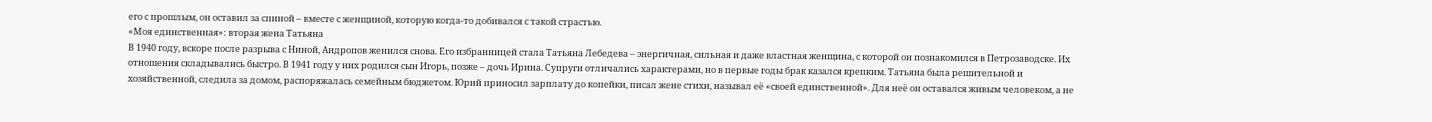его с прошлым, он оставил за спиной – вместе с женщиной, которую когда-то добивался с такой страстью.
«Моя единственная»: вторая жена Татьяна
В 1940 году, вскоре после разрыва с Ниной, Андропов женился снова. Его избранницей стала Татьяна Лебедева – энергичная, сильная и даже властная женщина, с которой он познакомился в Петрозаводске. Их отношения складывались быстро. В 1941 году у них родился сын Игорь, позже – дочь Ирина. Супруги отличались характерами, но в первые годы брак казался крепким. Татьяна была решительной и хозяйственной, следила за домом, распоряжалась семейным бюджетом. Юрий приносил зарплату до копейки, писал жене стихи, называл её «своей единственной». Для неё он оставался живым человеком, а не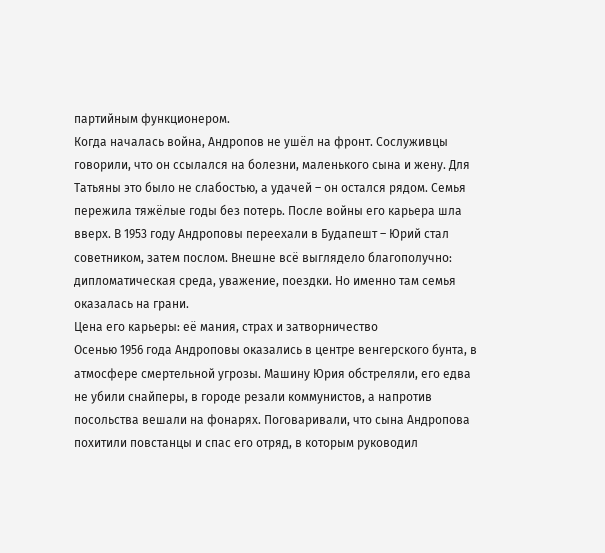партийным функционером.
Когда началась война, Андропов не ушёл на фронт. Сослуживцы говорили, что он ссылался на болезни, маленького сына и жену. Для Татьяны это было не слабостью, а удачей – он остался рядом. Семья пережила тяжёлые годы без потерь. После войны его карьера шла вверх. В 1953 году Андроповы переехали в Будапешт – Юрий стал советником, затем послом. Внешне всё выглядело благополучно: дипломатическая среда, уважение, поездки. Но именно там семья оказалась на грани.
Цена его карьеры: её мания, страх и затворничество
Осенью 1956 года Андроповы оказались в центре венгерского бунта, в атмосфере смертельной угрозы. Машину Юрия обстреляли, его едва не убили снайперы, в городе резали коммунистов, а напротив посольства вешали на фонарях. Поговаривали, что сына Андропова похитили повстанцы и спас его отряд, в которым руководил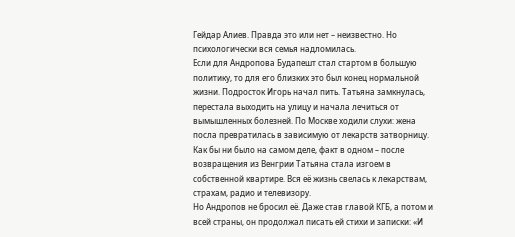Гейдар Алиев. Правда это или нет – неизвестно. Но психологически вся семья надломилась.
Если для Андропова Будапешт стал стартом в большую политику, то для его близких это был конец нормальной жизни. Подросток Игорь начал пить. Татьяна замкнулась, перестала выходить на улицу и начала лечиться от вымышленных болезней. По Москве ходили слухи: жена посла превратилась в зависимую от лекарств затворницу. Как бы ни было на самом деле, факт в одном – после возвращения из Венгрии Татьяна стала изгоем в собственной квартире. Вся её жизнь свелась к лекарствам, страхам, радио и телевизору.
Но Андропов не бросил её. Даже став главой КГБ, а потом и всей страны, он продолжал писать ей стихи и записки: «И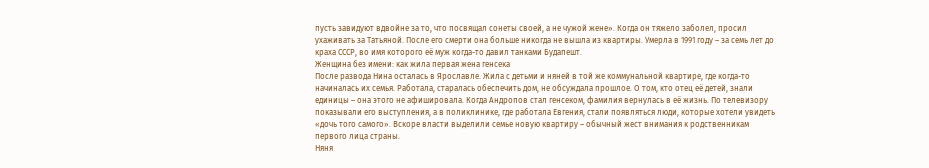пусть завидуют вдвойне за то, что посвящал сонеты своей, а не чужой жене». Когда он тяжело заболел, просил ухаживать за Татьяной. После его смерти она больше никогда не вышла из квартиры. Умерла в 1991 году – за семь лет до краха СССР, во имя которого её муж когда-то давил танками Будапешт.
Женщина без имени: как жила первая жена генсека
После развода Нина осталась в Ярославле. Жила с детьми и няней в той же коммунальной квартире, где когда-то начиналась их семья. Работала, старалась обеспечить дом, не обсуждала прошлое. О том, кто отец её детей, знали единицы – она этого не афишировала. Когда Андропов стал генсеком, фамилия вернулась в её жизнь. По телевизору показывали его выступления, а в поликлинике, где работала Евгения, стали появляться люди, которые хотели увидеть «дочь того самого». Вскоре власти выделили семье новую квартиру – обычный жест внимания к родственникам первого лица страны.
Няня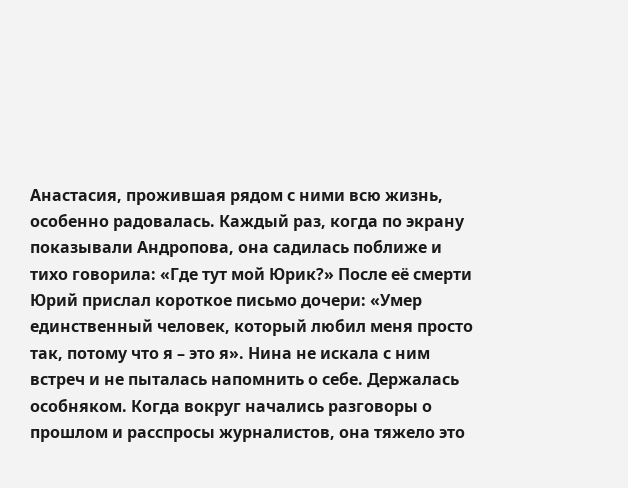Анастасия, прожившая рядом с ними всю жизнь, особенно радовалась. Каждый раз, когда по экрану показывали Андропова, она садилась поближе и тихо говорила: «Где тут мой Юрик?» После её смерти Юрий прислал короткое письмо дочери: «Умер единственный человек, который любил меня просто так, потому что я – это я». Нина не искала с ним встреч и не пыталась напомнить о себе. Держалась особняком. Когда вокруг начались разговоры о прошлом и расспросы журналистов, она тяжело это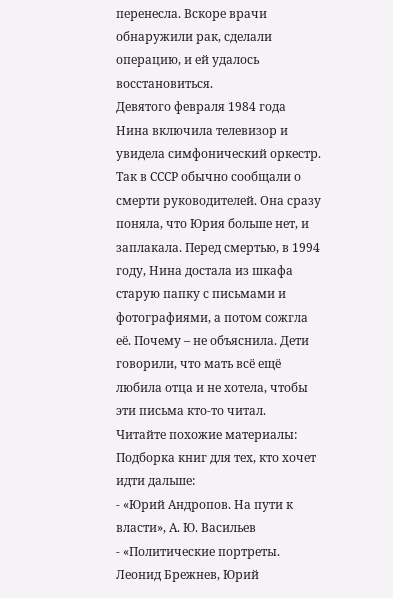перенесла. Вскоре врачи обнаружили рак, сделали операцию, и ей удалось восстановиться.
Девятого февраля 1984 года Нина включила телевизор и увидела симфонический оркестр. Так в СССР обычно сообщали о смерти руководителей. Она сразу поняла, что Юрия больше нет, и заплакала. Перед смертью, в 1994 году, Нина достала из шкафа старую папку с письмами и фотографиями, а потом сожгла её. Почему – не объяснила. Дети говорили, что мать всё ещё любила отца и не хотела, чтобы эти письма кто-то читал.
Читайте похожие материалы:
Подборка книг для тех, кто хочет идти дальше:
- «Юрий Андропов. На пути к власти», А. Ю. Васильев
- «Политические портреты. Леонид Брежнев, Юрий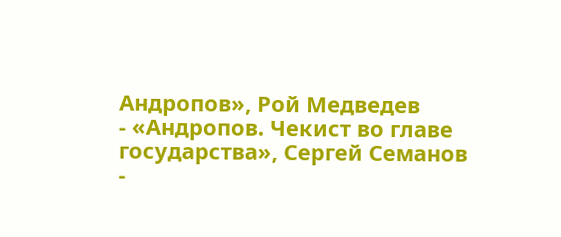Андропов», Рой Медведев
- «Андропов. Чекист во главе государства», Сергей Семанов
-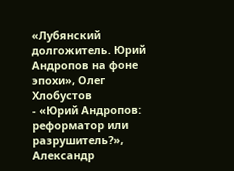«Лубянский долгожитель. Юрий Андропов на фоне эпохи», Олег Хлобустов
- «Юрий Андропов: реформатор или разрушитель?», Александр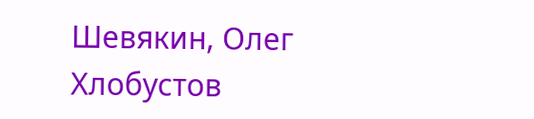Шевякин, Олег Хлобустов